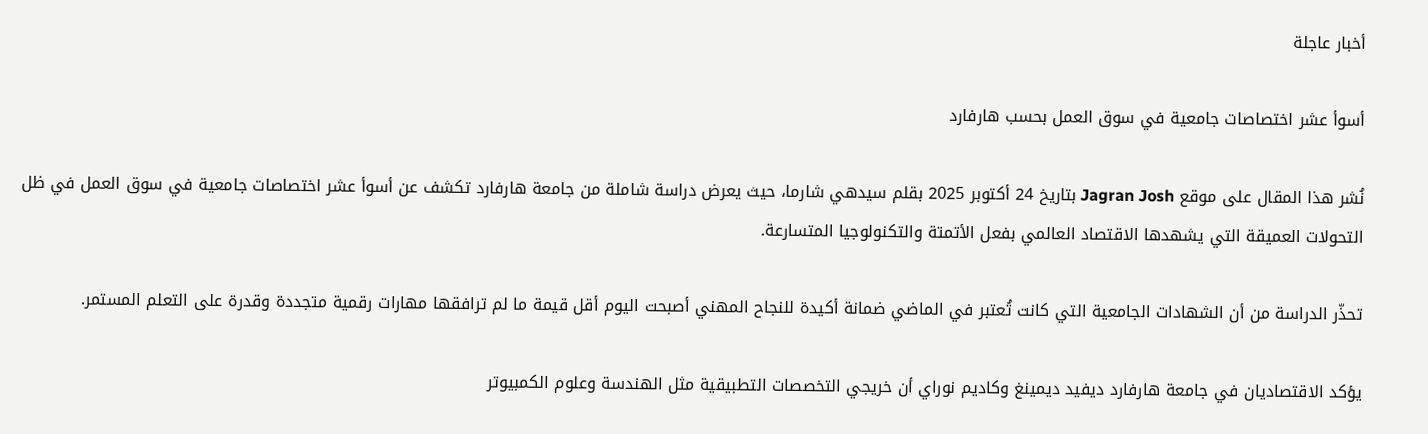أخبار عاجلة

أسوأ عشر اختصاصات جامعية في سوق العمل بحسب هارفارد

نُشر هذا المقال على موقع Jagran Josh بتاريخ 24 أكتوبر 2025 بقلم سيدهي شارما، حيث يعرض دراسة شاملة من جامعة هارفارد تكشف عن أسوأ عشر اختصاصات جامعية في سوق العمل في ظل التحولات العميقة التي يشهدها الاقتصاد العالمي بفعل الأتمتة والتكنولوجيا المتسارعة.

تحذّر الدراسة من أن الشهادات الجامعية التي كانت تُعتبر في الماضي ضمانة أكيدة للنجاح المهني أصبحت اليوم أقل قيمة ما لم ترافقها مهارات رقمية متجددة وقدرة على التعلم المستمر.

يؤكد الاقتصاديان في جامعة هارفارد ديفيد ديمينغ وكاديم نوراي أن خريجي التخصصات التطبيقية مثل الهندسة وعلوم الكمبيوتر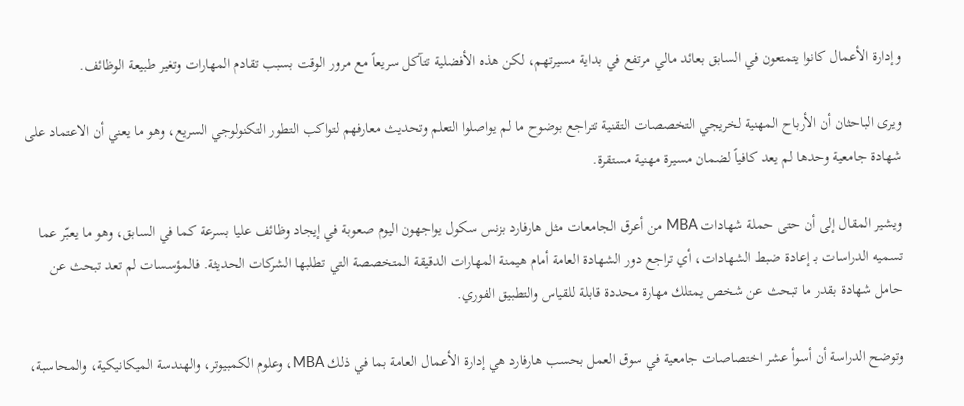وإدارة الأعمال كانوا يتمتعون في السابق بعائد مالي مرتفع في بداية مسيرتهم، لكن هذه الأفضلية تتآكل سريعاً مع مرور الوقت بسبب تقادم المهارات وتغير طبيعة الوظائف.

ويرى الباحثان أن الأرباح المهنية لخريجي التخصصات التقنية تتراجع بوضوح ما لم يواصلوا التعلم وتحديث معارفهم لتواكب التطور التكنولوجي السريع، وهو ما يعني أن الاعتماد على شهادة جامعية وحدها لم يعد كافياً لضمان مسيرة مهنية مستقرة.

ويشير المقال إلى أن حتى حملة شهادات MBA من أعرق الجامعات مثل هارفارد بزنس سكول يواجهون اليوم صعوبة في إيجاد وظائف عليا بسرعة كما في السابق، وهو ما يعبّر عما تسميه الدراسات بـ إعادة ضبط الشهادات، أي تراجع دور الشهادة العامة أمام هيمنة المهارات الدقيقة المتخصصة التي تطلبها الشركات الحديثة. فالمؤسسات لم تعد تبحث عن حامل شهادة بقدر ما تبحث عن شخص يمتلك مهارة محددة قابلة للقياس والتطبيق الفوري.

وتوضح الدراسة أن أسوأ عشر اختصاصات جامعية في سوق العمل بحسب هارفارد هي إدارة الأعمال العامة بما في ذلك MBA، وعلوم الكمبيوتر، والهندسة الميكانيكية، والمحاسبة،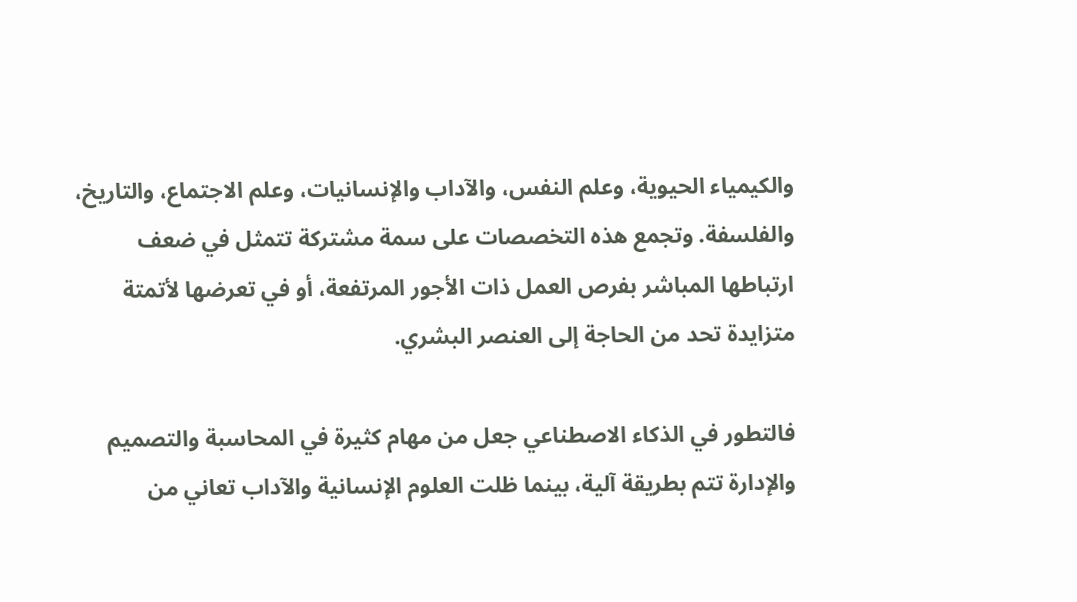والكيمياء الحيوية، وعلم النفس، والآداب والإنسانيات، وعلم الاجتماع، والتاريخ، والفلسفة. وتجمع هذه التخصصات على سمة مشتركة تتمثل في ضعف ارتباطها المباشر بفرص العمل ذات الأجور المرتفعة، أو في تعرضها لأتمتة متزايدة تحد من الحاجة إلى العنصر البشري.

فالتطور في الذكاء الاصطناعي جعل من مهام كثيرة في المحاسبة والتصميم والإدارة تتم بطريقة آلية، بينما ظلت العلوم الإنسانية والآداب تعاني من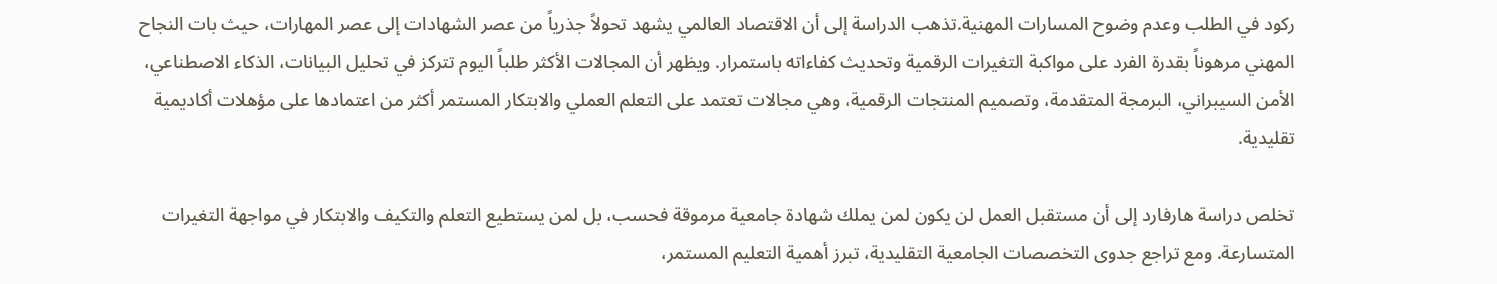ركود في الطلب وعدم وضوح المسارات المهنية.تذهب الدراسة إلى أن الاقتصاد العالمي يشهد تحولاً جذرياً من عصر الشهادات إلى عصر المهارات، حيث بات النجاح المهني مرهوناً بقدرة الفرد على مواكبة التغيرات الرقمية وتحديث كفاءاته باستمرار. ويظهر أن المجالات الأكثر طلباً اليوم تتركز في تحليل البيانات، الذكاء الاصطناعي، الأمن السيبراني، البرمجة المتقدمة، وتصميم المنتجات الرقمية، وهي مجالات تعتمد على التعلم العملي والابتكار المستمر أكثر من اعتمادها على مؤهلات أكاديمية تقليدية.

تخلص دراسة هارفارد إلى أن مستقبل العمل لن يكون لمن يملك شهادة جامعية مرموقة فحسب، بل لمن يستطيع التعلم والتكيف والابتكار في مواجهة التغيرات المتسارعة. ومع تراجع جدوى التخصصات الجامعية التقليدية، تبرز أهمية التعليم المستمر،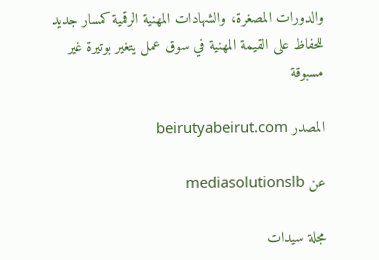والدورات المصغرة، والشهادات المهنية الرقمية كمسار جديد للحفاظ على القيمة المهنية في سوق عمل يتغير بوتيرة غير مسبوقة

المصدر beirutyabeirut.com

عن mediasolutionslb

مجلة سيدات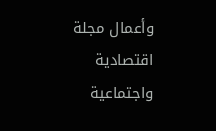وأعمال مجلة اقتصادية واجتماعية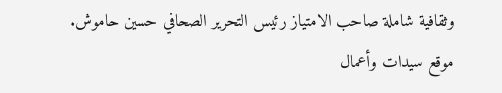وثقافية شاملة صاحب الامتياز رئيس التحرير الصحافي حسين حاموش. موقع سيدات وأعمال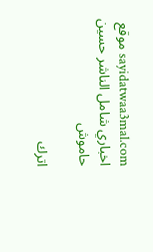sayidatwaa3mal.com موقع اخباري شامل الناشر حسين حاموش

اترك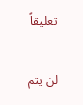تعليقاً

لن يتم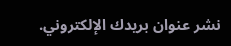نشر عنوان بريدك الإلكتروني.